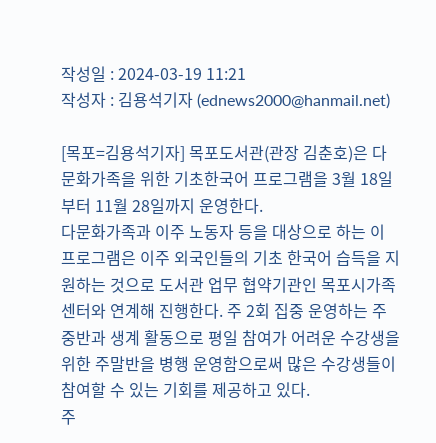작성일 : 2024-03-19 11:21
작성자 : 김용석기자 (ednews2000@hanmail.net)

[목포=김용석기자] 목포도서관(관장 김춘호)은 다문화가족을 위한 기초한국어 프로그램을 3월 18일부터 11월 28일까지 운영한다.
다문화가족과 이주 노동자 등을 대상으로 하는 이 프로그램은 이주 외국인들의 기초 한국어 습득을 지원하는 것으로 도서관 업무 협약기관인 목포시가족센터와 연계해 진행한다. 주 2회 집중 운영하는 주중반과 생계 활동으로 평일 참여가 어려운 수강생을 위한 주말반을 병행 운영함으로써 많은 수강생들이 참여할 수 있는 기회를 제공하고 있다.
주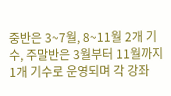중반은 3~7월, 8~11월 2개 기수, 주말반은 3월부터 11월까지 1개 기수로 운영되며 각 강좌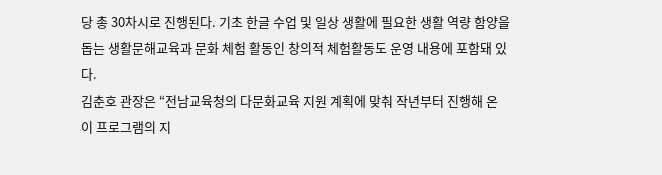당 총 30차시로 진행된다. 기초 한글 수업 및 일상 생활에 필요한 생활 역량 함양을 돕는 생활문해교육과 문화 체험 활동인 창의적 체험활동도 운영 내용에 포함돼 있다.
김춘호 관장은 “전남교육청의 다문화교육 지원 계획에 맞춰 작년부터 진행해 온 이 프로그램의 지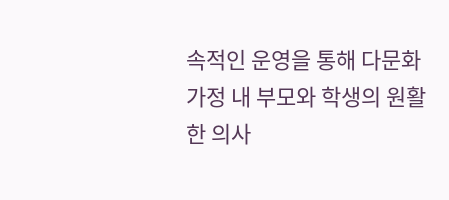속적인 운영을 통해 다문화 가정 내 부모와 학생의 원활한 의사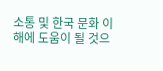소통 및 한국 문화 이해에 도움이 될 것으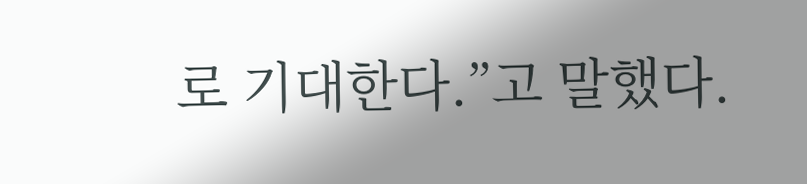로 기대한다.”고 말했다.